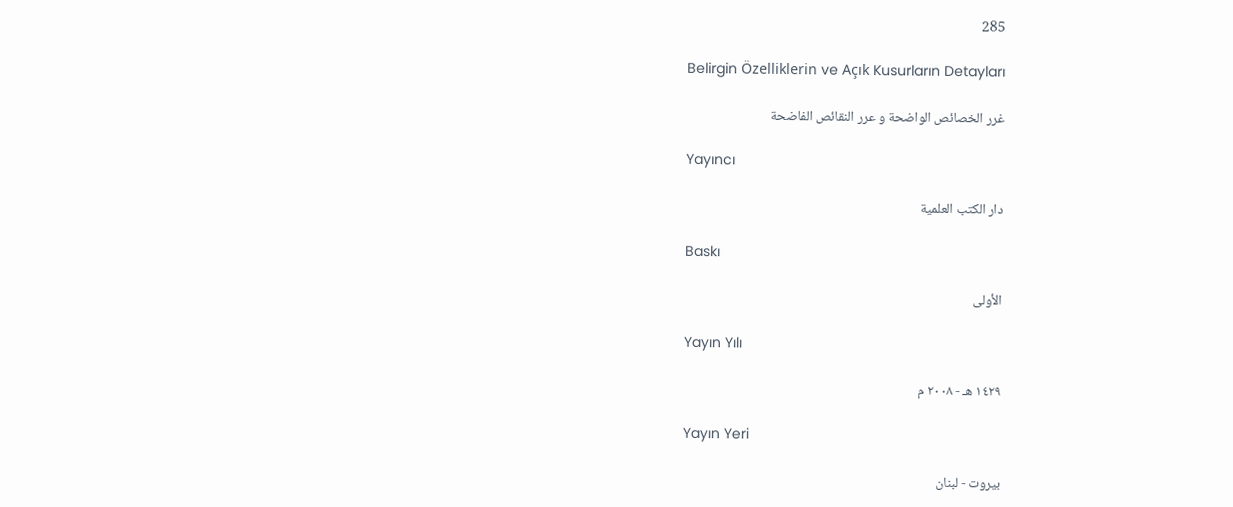285

Belirgin Özelliklerin ve Açık Kusurların Detayları

غرر الخصائص الواضحة و عرر النقائص الفاضحة

Yayıncı

دار الكتب العلمية

Baskı

الأولى

Yayın Yılı

١٤٢٩ هـ - ٢٠٠٨ م

Yayın Yeri

بيروت - لبنان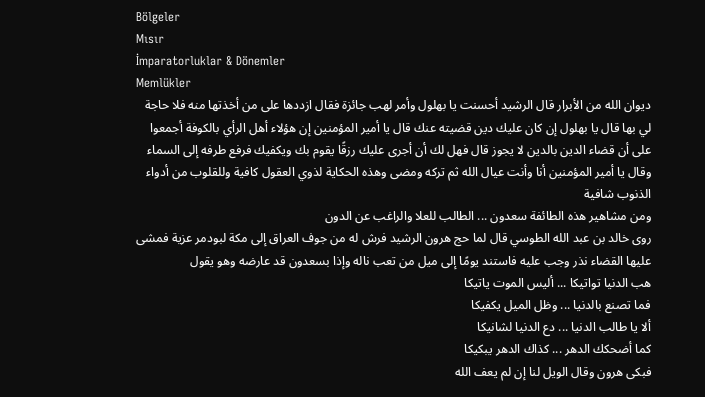Bölgeler
Mısır
İmparatorluklar & Dönemler
Memlükler
ديوان الله من الأبرار قال الرشيد أحسنت يا بهلول وأمر لهب جائزة فقال ازددها على من أخذتها منه فلا حاجة لي بها قال يا بهلول إن كان عليك دين قضيته عنك قال يا أمير المؤمنين إن هؤلاء أهل الرأي بالكوفة أجمعوا على أن قضاء الدين بالدين لا يجوز قال فهل لك أن أجرى عليك رزقًا يقوم بك ويكفيك فرفع طرفه إلى السماء وقال يا أمير المؤمنين أنا وأنت عيال الله ثم تركه ومضى وهذه الحكاية لذوي العقول كافية وللقلوب من أدواء الذنوب شافية
ومن مشاهير هذه الطائفة سعدون ... الطالب للعلا والراغب عن الدون
روى خالد بن عبد الله الطوسي قال لما حج هرون الرشيد فرش له من جوف العراق إلى مكة لبودمر عزية فمشى عليها القضاء نذر وجب عليه فاستند يومًا إلى ميل من تعب ناله وإذا بسعدون قد عارضه وهو يقول
هب الدنيا تواتيكا ... أليس الموت ياتيكا
فما تصنع بالدنيا ... وظل الميل يكفيكا
ألا يا طالب الدنيا ... دع الدنيا لشانيكا
كما أضحكك الدهر ... كذاك الدهر يبكيكا
فبكى هرون وقال الويل لنا إن لم يعف الله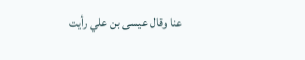عنا وقال عيسى بن علي رأيت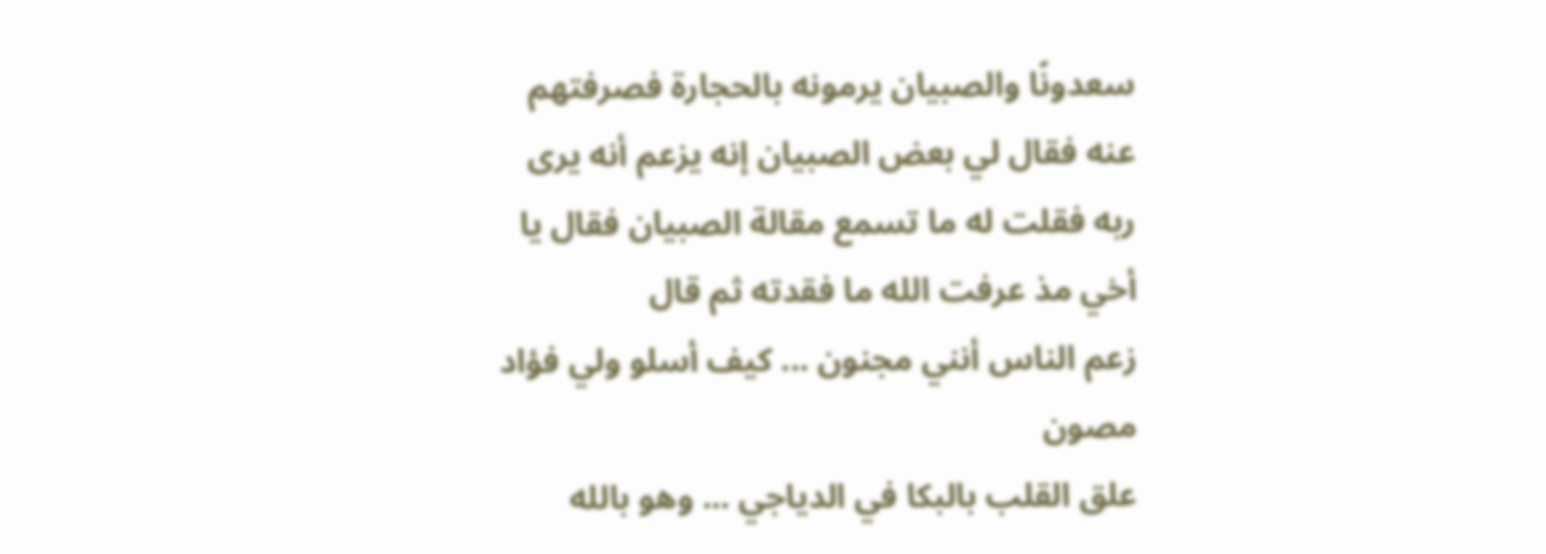سعدونًا والصبيان يرمونه بالحجارة فصرفتهم عنه فقال لي بعض الصبيان إنه يزعم أنه يرى ربه فقلت له ما تسمع مقالة الصبيان فقال يا أخي مذ عرفت الله ما فقدته ثم قال
زعم الناس أنني مجنون ... كيف أسلو ولي فؤاد مصون
علق القلب بالبكا في الدياجي ... وهو بالله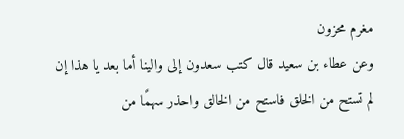مغرم محزون
وعن عطاء بن سعيد قال كتب سعدون إلى والينا أما بعد يا هذا إن لم تستح من الخلق فاستح من الخالق واحذر سهمًا من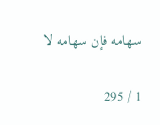سهامه فإن سهامه لا

1 / 295